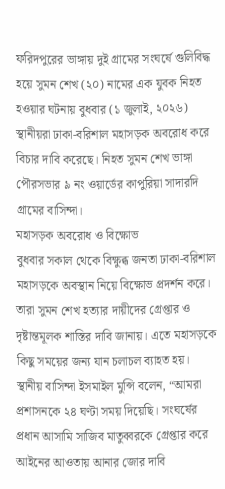ফরিদপুরের ভাঙ্গায় দুই গ্রামের সংঘর্ষে গুলিবিদ্ধ হয়ে সুমন শেখ (২০) নামের এক যুবক নিহত হওয়ার ঘটনায় বুধবার (১ জুলাই, ২০২৬) স্থানীয়রা ঢাকা-বরিশাল মহাসড়ক অবরোধ করে বিচার দাবি করেছে। নিহত সুমন শেখ ভাঙ্গা পৌরসভার ৯ নং ওয়ার্ডের কাপুরিয়া সাদারদি গ্রামের বাসিন্দা।
মহাসড়ক অবরোধ ও বিক্ষোভ
বুধবার সকাল থেকে বিক্ষুব্ধ জনতা ঢাকা-বরিশাল মহাসড়কে অবস্থান নিয়ে বিক্ষোভ প্রদর্শন করে। তারা সুমন শেখ হত্যার দায়ীদের গ্রেপ্তার ও দৃষ্টান্তমূলক শাস্তির দাবি জানায়। এতে মহাসড়কে কিছু সময়ের জন্য যান চলাচল ব্যাহত হয়।
স্থানীয় বাসিন্দা ইসমাইল মুন্সি বলেন, “আমরা প্রশাসনকে ২৪ ঘণ্টা সময় দিয়েছি। সংঘর্ষের প্রধান আসামি সাজিব মাতুব্বরকে গ্রেপ্তার করে আইনের আওতায় আনার জোর দাবি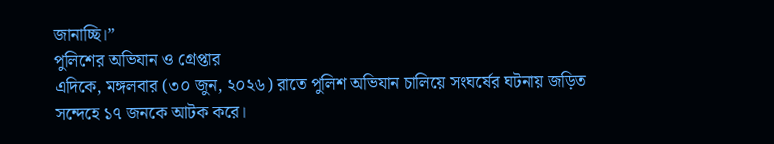জানাচ্ছি।”
পুলিশের অভিযান ও গ্রেপ্তার
এদিকে, মঙ্গলবার (৩০ জুন, ২০২৬) রাতে পুলিশ অভিযান চালিয়ে সংঘর্ষের ঘটনায় জড়িত সন্দেহে ১৭ জনকে আটক করে।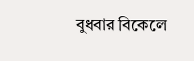বুধবার বিকেলে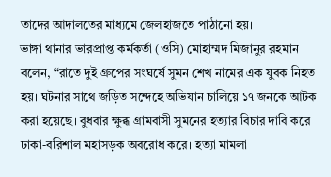তাদের আদালতের মাধ্যমে জেলহাজতে পাঠানো হয়।
ভাঙ্গা থানার ভারপ্রাপ্ত কর্মকর্তা (ওসি) মোহাম্মদ মিজানুর রহমান বলেন, “রাতে দুই গ্রুপের সংঘর্ষে সুমন শেখ নামের এক যুবক নিহত হয়। ঘটনার সাথে জড়িত সন্দেহে অভিযান চালিয়ে ১৭ জনকে আটক করা হয়েছে। বুধবার ক্ষুব্ধ গ্রামবাসী সুমনের হত্যার বিচার দাবি করে ঢাকা-বরিশাল মহাসড়ক অবরোধ করে। হত্যা মামলা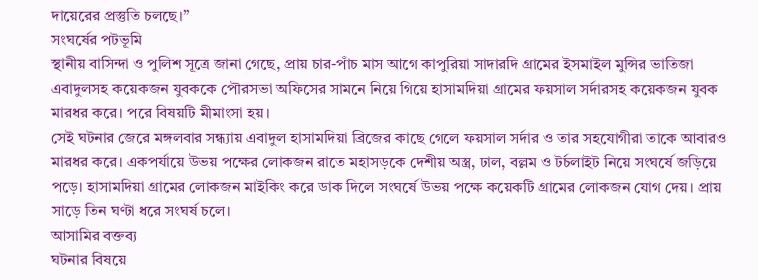দায়েরের প্রস্তুতি চলছে।”
সংঘর্ষের পটভূমি
স্থানীয় বাসিন্দা ও পুলিশ সূত্রে জানা গেছে, প্রায় চার-পাঁচ মাস আগে কাপুরিয়া সাদারদি গ্রামের ইসমাইল মুন্সির ভাতিজা এবাদুলসহ কয়েকজন যুবককে পৌরসভা অফিসের সামনে নিয়ে গিয়ে হাসামদিয়া গ্রামের ফয়সাল সর্দারসহ কয়েকজন যুবক মারধর করে। পরে বিষয়টি মীমাংসা হয়।
সেই ঘটনার জেরে মঙ্গলবার সন্ধ্যায় এবাদুল হাসামদিয়া ব্রিজের কাছে গেলে ফয়সাল সর্দার ও তার সহযোগীরা তাকে আবারও মারধর করে। একপর্যায়ে উভয় পক্ষের লোকজন রাতে মহাসড়কে দেশীয় অস্ত্র, ঢাল, বল্লম ও টর্চলাইট নিয়ে সংঘর্ষে জড়িয়ে পড়ে। হাসামদিয়া গ্রামের লোকজন মাইকিং করে ডাক দিলে সংঘর্ষে উভয় পক্ষে কয়েকটি গ্রামের লোকজন যোগ দেয়। প্রায় সাড়ে তিন ঘণ্টা ধরে সংঘর্ষ চলে।
আসামির বক্তব্য
ঘটনার বিষয়ে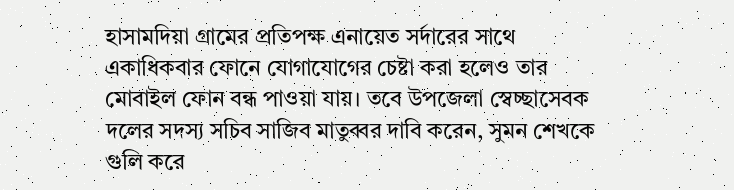হাসামদিয়া গ্রামের প্রতিপক্ষ এনায়েত সর্দারের সাথে একাধিকবার ফোনে যোগাযোগের চেষ্টা করা হলেও তার মোবাইল ফোন বন্ধ পাওয়া যায়। তবে উপজেলা স্বেচ্ছাসেবক দলের সদস্য সচিব সাজিব মাতুব্বর দাবি করেন, সুমন শেখকে গুলি করে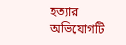হত্যার অভিযোগটি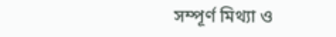সম্পূর্ণ মিথ্যা ও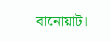বানোয়াট।